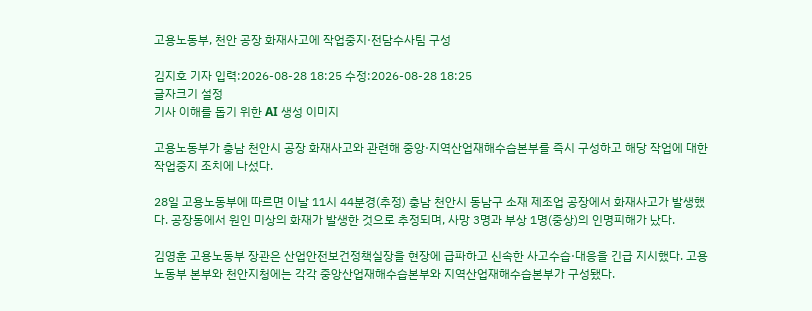고용노동부, 천안 공장 화재사고에 작업중지·전담수사팀 구성

김지호 기자 입력:2026-08-28 18:25 수정:2026-08-28 18:25
글자크기 설정
기사 이해를 돕기 위한 AI 생성 이미지

고용노동부가 충남 천안시 공장 화재사고와 관련해 중앙·지역산업재해수습본부를 즉시 구성하고 해당 작업에 대한 작업중지 조치에 나섰다.

28일 고용노동부에 따르면 이날 11시 44분경(추정) 충남 천안시 동남구 소재 제조업 공장에서 화재사고가 발생했다. 공장동에서 원인 미상의 화재가 발생한 것으로 추정되며, 사망 3명과 부상 1명(중상)의 인명피해가 났다.

김영훈 고용노동부 장관은 산업안전보건정책실장을 현장에 급파하고 신속한 사고수습·대응을 긴급 지시했다. 고용노동부 본부와 천안지청에는 각각 중앙산업재해수습본부와 지역산업재해수습본부가 구성됐다.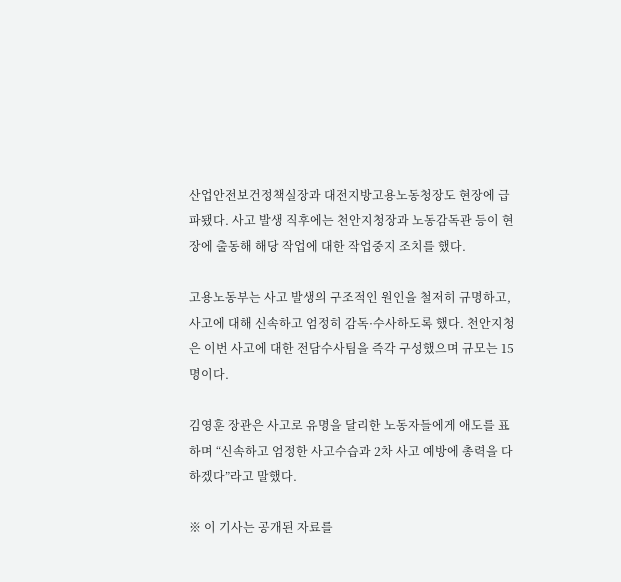산업안전보건정책실장과 대전지방고용노동청장도 현장에 급파됐다. 사고 발생 직후에는 천안지청장과 노동감독관 등이 현장에 출동해 해당 작업에 대한 작업중지 조치를 했다.

고용노동부는 사고 발생의 구조적인 원인을 철저히 규명하고, 사고에 대해 신속하고 엄정히 감독·수사하도록 했다. 천안지청은 이번 사고에 대한 전담수사팀을 즉각 구성했으며 규모는 15명이다.

김영훈 장관은 사고로 유명을 달리한 노동자들에게 애도를 표하며 “신속하고 엄정한 사고수습과 2차 사고 예방에 총력을 다하겠다”라고 말했다.

※ 이 기사는 공개된 자료를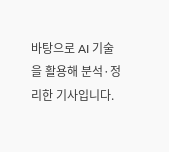바탕으로 AI 기술을 활용해 분석·정리한 기사입니다.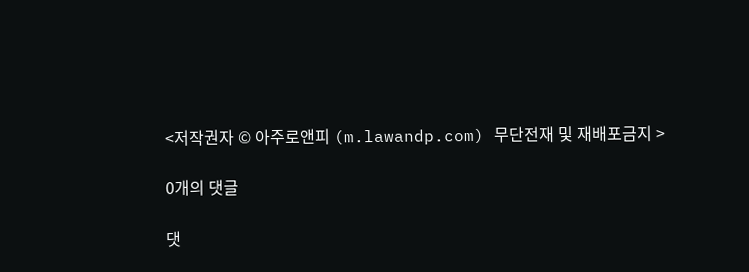<저작권자 © 아주로앤피 (m.lawandp.com) 무단전재 및 재배포금지 >

0개의 댓글

댓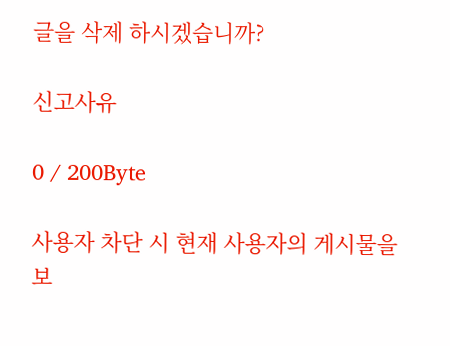글을 삭제 하시겠습니까?

신고사유

0 / 200Byte

사용자 차단 시 현재 사용자의 게시물을 보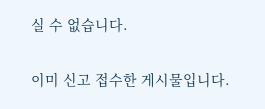실 수 없습니다.

이미 신고 접수한 게시물입니다.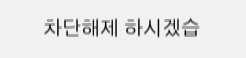차단해제 하시겠습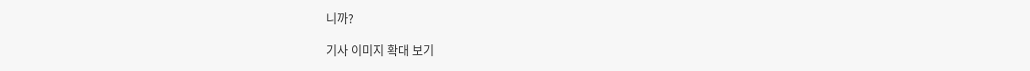니까?

기사 이미지 확대 보기